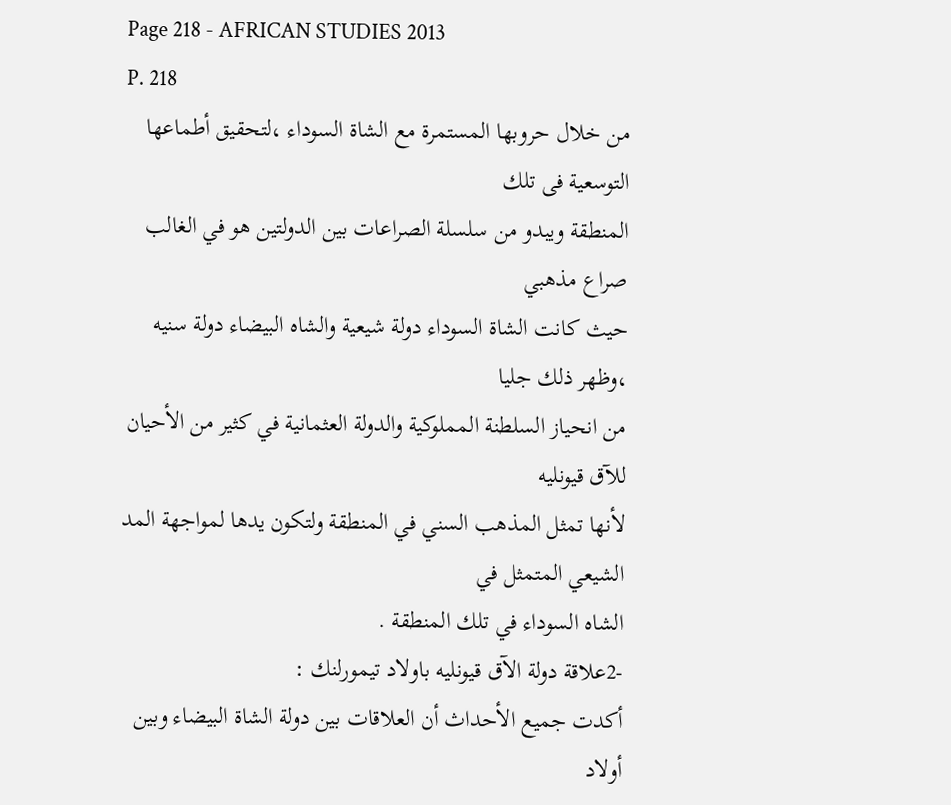Page 218 - AFRICAN STUDIES 2013
P. 218
من خلال حروبها المستمرة مع الشاة السوداء ،لتحقيق أطماعها التوسعية فى تلك
المنطقة ويبدو من سلسلة الصراعات بين الدولتين هو في الغالب صراع مذهبي
حيث كانت الشاة السوداء دولة شيعية والشاه البيضاء دولة سنيه ،وظهر ذلك جليا
من انحياز السلطنة المملوكية والدولة العثمانية في كثير من الأحيان للآق قيونليه
لأنها تمثل المذهب السني في المنطقة ولتكون يدها لمواجهة المد الشيعي المتمثل في
الشاه السوداء في تلك المنطقة .
-2علاقة دولة الآق قيونليه باولاد تيمورلنك :
أكدت جميع الأحداث أن العلاقات بين دولة الشاة البيضاء وبين أولاد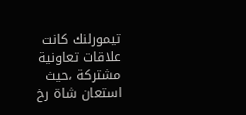تيمورلنك كانت علاقات تعاونية مشتركة ،حيث استعان شاة رخ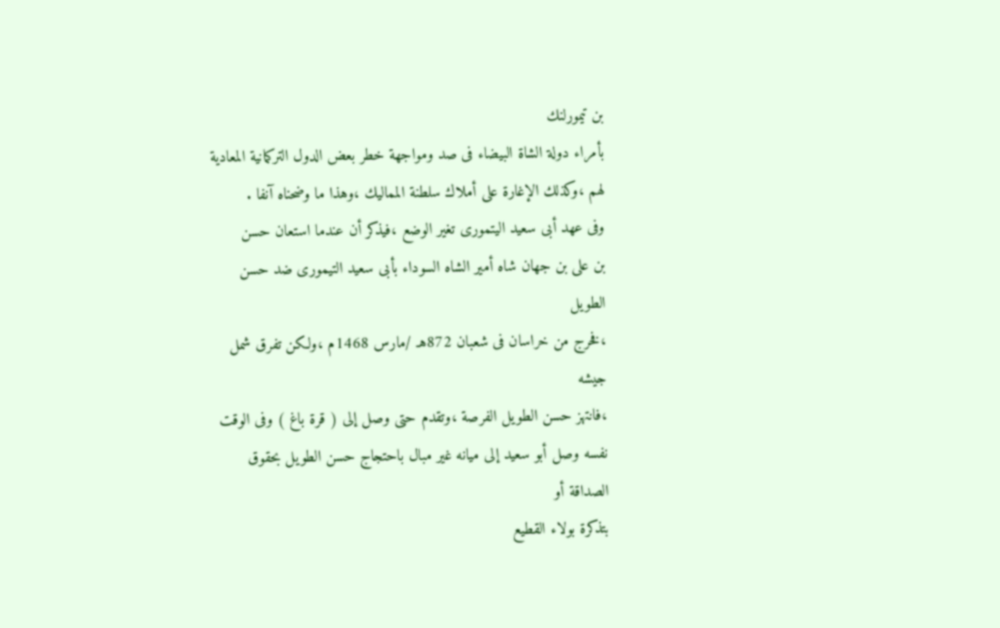بن تيمورلنك
بأمراء دولة الشاة البيضاء فى صد ومواجهة خطر بعض الدول التركمانية المعادية
لهم ،وكذلك الإغارة على أملاك سلطنة المماليك ،وهذا ما وضحناه آنفا .
وفى عهد أبى سعيد اليتمورى تغير الوضع ،فيذكر أن عندما استعان حسن
بن على بن جهان شاه أمير الشاه السوداء بأبى سعيد التيمورى ضد حسن الطويل
،فخرج من خراسان فى شعبان 872هـ /مارس 1468م ،ولكن تفرق شمل جيشه
،فانتهز حسن الطويل الفرصة ،وتقدم حتى وصل إلى ( قرة باغ ) وفى الوقت
نفسه وصل أبو سعيد إلى ميانه غير مبال باحتجاج حسن الطويل بحقوق الصداقة أو
بتذكرة بولاء القطيع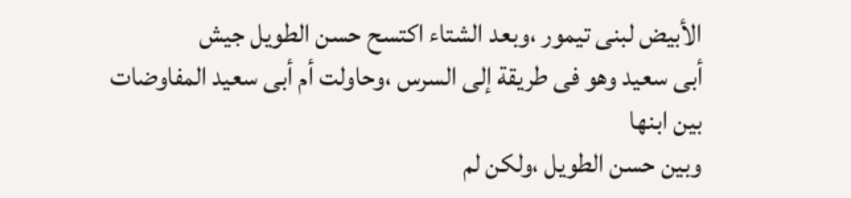الأبيض لبنى تيمور ،وبعد الشتاء اكتسح حسن الطويل جيش
أبى سعيد وهو فى طريقة إلى السرس ،وحاولت أم أبى سعيد المفاوضات بين ابنها
وبين حسن الطويل ،ولكن لم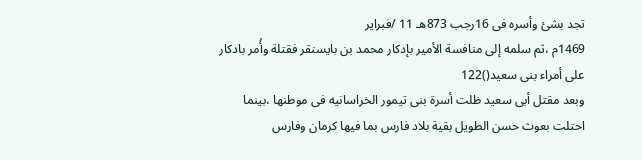تجد بشئ وأسره فى 16رجب 873هـ 11 /فبراير
1469م ،ثم سلمه إلى منافسة الأمير بإدكار محمد بن بايسنقر فقتلة وأُمر بادكار
على أمراء بنى سعيد()122
وبعد مقتل أبى سعيد ظلت أسرة بنى تيمور الخراسانيه فى موطنها ،بينما
احتلت بعوث حسن الطويل بقية بلاد فارس بما فيها كرمان وفارس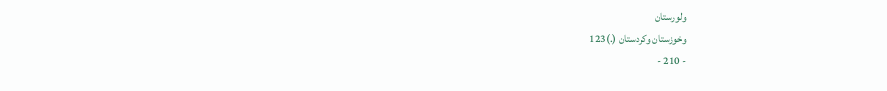ولورستان
وخوزستان وكردستان (.)123
- 210 -